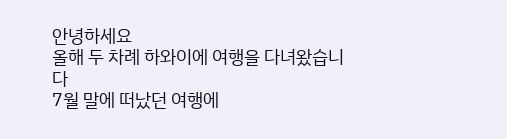안녕하세요
올해 두 차례 하와이에 여행을 다녀왔습니다
7월 말에 떠났던 여행에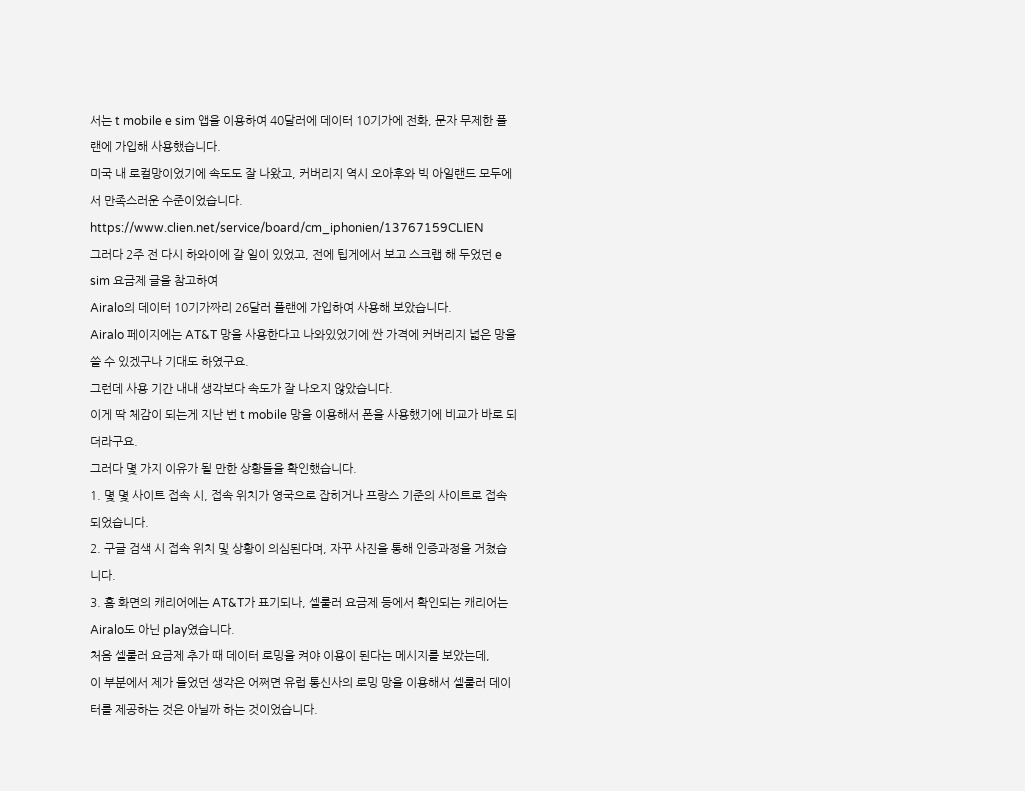서는 t mobile e sim 앱을 이용하여 40달러에 데이터 10기가에 전화, 문자 무제한 플랜에 가입해 사용했습니다.
미국 내 로컬망이었기에 속도도 잘 나왔고, 커버리지 역시 오아후와 빅 아일랜드 모두에서 만족스러운 수준이었습니다.
https://www.clien.net/service/board/cm_iphonien/13767159CLIEN
그러다 2주 전 다시 하와이에 갈 일이 있었고, 전에 팁게에서 보고 스크랩 해 두었던 e sim 요금제 글을 참고하여
Airalo의 데이터 10기가짜리 26달러 플랜에 가입하여 사용해 보았습니다.
Airalo 페이지에는 AT&T 망을 사용한다고 나와있었기에 싼 가격에 커버리지 넓은 망을 쓸 수 있겠구나 기대도 하였구요.
그런데 사용 기간 내내 생각보다 속도가 잘 나오지 않았습니다.
이게 딱 체감이 되는게 지난 번 t mobile 망을 이용해서 폰을 사용했기에 비교가 바로 되더라구요.
그러다 몇 가지 이유가 될 만한 상황들을 확인했습니다.
1. 몇 몇 사이트 접속 시, 접속 위치가 영국으로 잡히거나 프랑스 기준의 사이트로 접속되었습니다.
2. 구글 검색 시 접속 위치 및 상황이 의심된다며, 자꾸 사진을 통해 인증과정을 거쳤습니다.
3. 홈 화면의 캐리어에는 AT&T가 표기되나, 셀룰러 요금제 등에서 확인되는 캐리어는 Airalo도 아닌 play였습니다.
처음 셀룰러 요금제 추가 때 데이터 로밍을 켜야 이용이 된다는 메시지를 보았는데,
이 부분에서 제가 들었던 생각은 어쩌면 유럽 통신사의 로밍 망을 이용해서 셀룰러 데이터를 제공하는 것은 아닐까 하는 것이었습니다.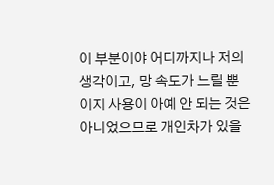이 부분이야 어디까지나 저의 생각이고, 망 속도가 느릴 뿐이지 사용이 아예 안 되는 것은 아니었으므로 개인차가 있을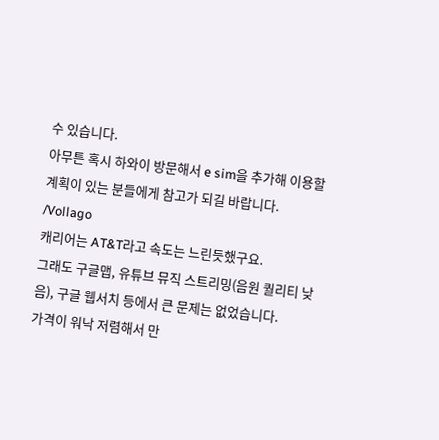수 있습니다.
아무튼 혹시 하와이 방문해서 e sim을 추가해 이용할 계획이 있는 분들에게 참고가 되길 바랍니다.
/Vollago
캐리어는 AT&T라고 속도는 느린듯했구요.
그래도 구글맵, 유튜브 뮤직 스트리밍(음원 퀄리티 낮음), 구글 웹서치 등에서 큰 문제는 없었습니다.
가격이 워낙 저렴해서 만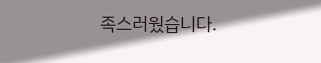족스러웠습니다.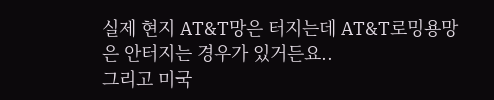실제 현지 AT&T망은 터지는데 AT&T로밍용망은 안터지는 경우가 있거든요..
그리고 미국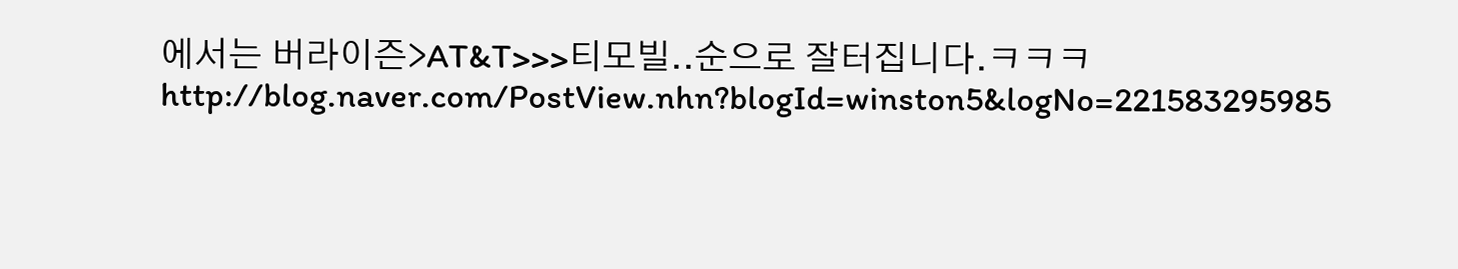에서는 버라이즌>AT&T>>>티모빌..순으로 잘터집니다.ㅋㅋㅋ
http://blog.naver.com/PostView.nhn?blogId=winston5&logNo=221583295985